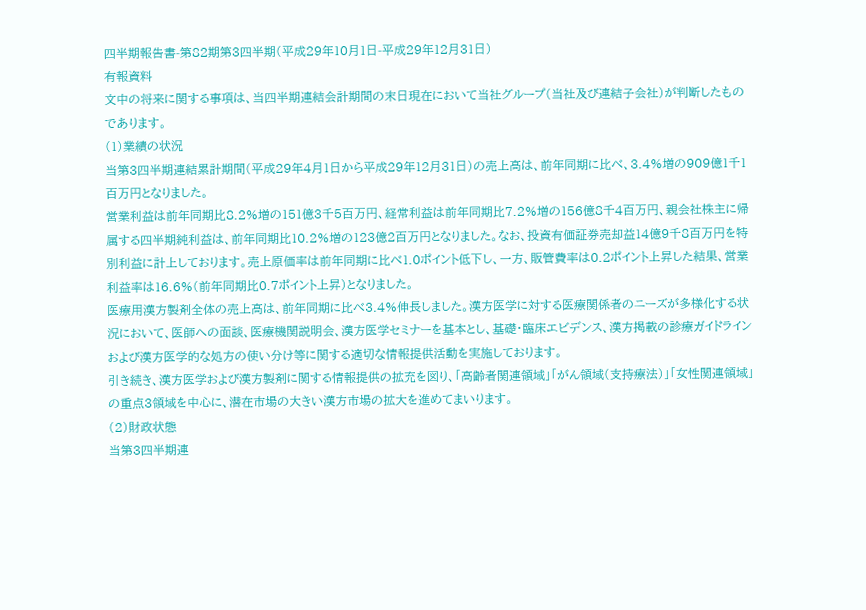四半期報告書-第82期第3四半期(平成29年10月1日-平成29年12月31日)
有報資料
文中の将来に関する事項は、当四半期連結会計期間の末日現在において当社グループ(当社及び連結子会社)が判断したものであります。
(1)業績の状況
当第3四半期連結累計期間(平成29年4月1日から平成29年12月31日)の売上高は、前年同期に比べ、3.4%増の909億1千1百万円となりました。
営業利益は前年同期比8.2%増の151億3千5百万円、経常利益は前年同期比7.2%増の156億8千4百万円、親会社株主に帰属する四半期純利益は、前年同期比10.2%増の123億2百万円となりました。なお、投資有価証券売却益14億9千8百万円を特別利益に計上しております。売上原価率は前年同期に比べ1.0ポイント低下し、一方、販管費率は0.2ポイント上昇した結果、営業利益率は16.6%(前年同期比0.7ポイント上昇)となりました。
医療用漢方製剤全体の売上高は、前年同期に比べ3.4%伸長しました。漢方医学に対する医療関係者のニーズが多様化する状況において、医師への面談、医療機関説明会、漢方医学セミナーを基本とし、基礎・臨床エビデンス、漢方掲載の診療ガイドラインおよび漢方医学的な処方の使い分け等に関する適切な情報提供活動を実施しております。
引き続き、漢方医学および漢方製剤に関する情報提供の拡充を図り、「高齢者関連領域」「がん領域(支持療法)」「女性関連領域」の重点3領域を中心に、潜在市場の大きい漢方市場の拡大を進めてまいります。
(2)財政状態
当第3四半期連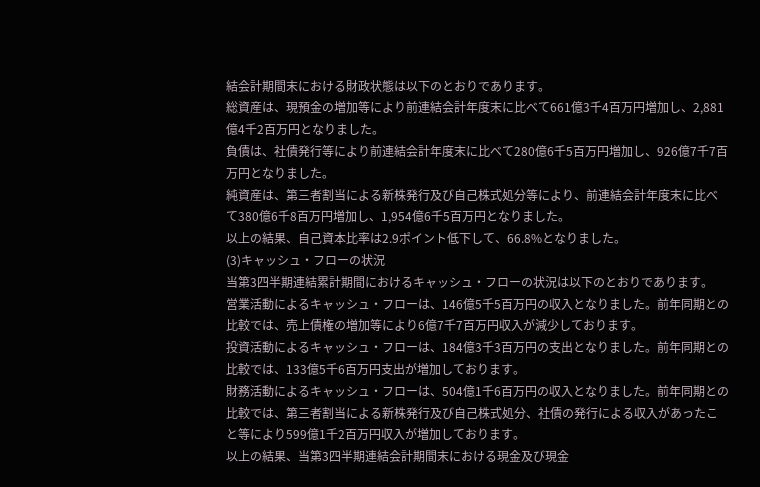結会計期間末における財政状態は以下のとおりであります。
総資産は、現預金の増加等により前連結会計年度末に比べて661億3千4百万円増加し、2,881億4千2百万円となりました。
負債は、社債発行等により前連結会計年度末に比べて280億6千5百万円増加し、926億7千7百万円となりました。
純資産は、第三者割当による新株発行及び自己株式処分等により、前連結会計年度末に比べて380億6千8百万円増加し、1,954億6千5百万円となりました。
以上の結果、自己資本比率は2.9ポイント低下して、66.8%となりました。
(3)キャッシュ・フローの状況
当第3四半期連結累計期間におけるキャッシュ・フローの状況は以下のとおりであります。
営業活動によるキャッシュ・フローは、146億5千5百万円の収入となりました。前年同期との比較では、売上債権の増加等により6億7千7百万円収入が減少しております。
投資活動によるキャッシュ・フローは、184億3千3百万円の支出となりました。前年同期との比較では、133億5千6百万円支出が増加しております。
財務活動によるキャッシュ・フローは、504億1千6百万円の収入となりました。前年同期との比較では、第三者割当による新株発行及び自己株式処分、社債の発行による収入があったこと等により599億1千2百万円収入が増加しております。
以上の結果、当第3四半期連結会計期間末における現金及び現金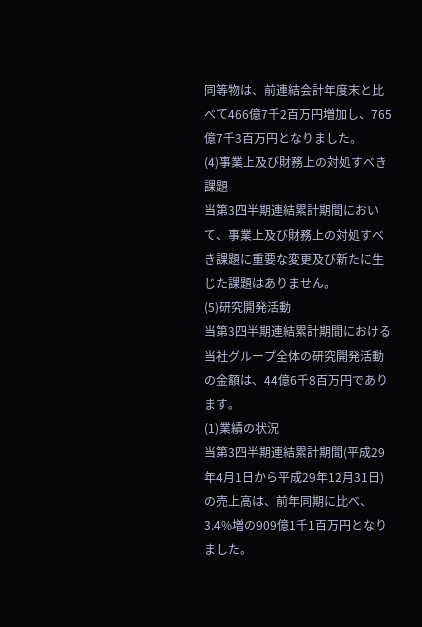同等物は、前連結会計年度末と比べて466億7千2百万円増加し、765億7千3百万円となりました。
(4)事業上及び財務上の対処すべき課題
当第3四半期連結累計期間において、事業上及び財務上の対処すべき課題に重要な変更及び新たに生じた課題はありません。
(5)研究開発活動
当第3四半期連結累計期間における当社グループ全体の研究開発活動の金額は、44億6千8百万円であります。
(1)業績の状況
当第3四半期連結累計期間(平成29年4月1日から平成29年12月31日)の売上高は、前年同期に比べ、3.4%増の909億1千1百万円となりました。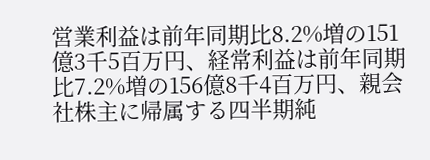営業利益は前年同期比8.2%増の151億3千5百万円、経常利益は前年同期比7.2%増の156億8千4百万円、親会社株主に帰属する四半期純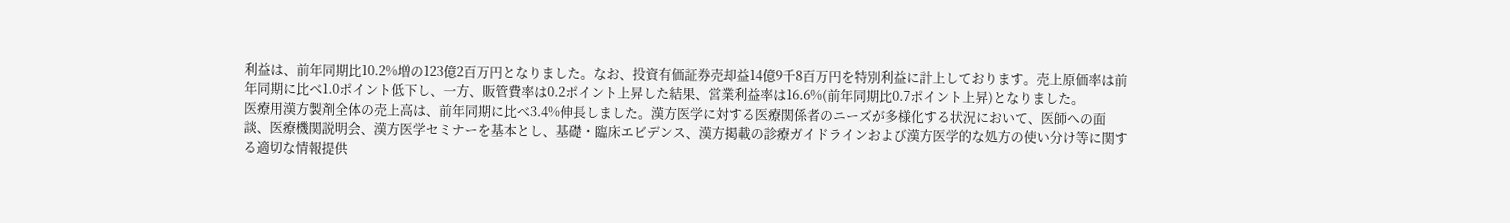利益は、前年同期比10.2%増の123億2百万円となりました。なお、投資有価証券売却益14億9千8百万円を特別利益に計上しております。売上原価率は前年同期に比べ1.0ポイント低下し、一方、販管費率は0.2ポイント上昇した結果、営業利益率は16.6%(前年同期比0.7ポイント上昇)となりました。
医療用漢方製剤全体の売上高は、前年同期に比べ3.4%伸長しました。漢方医学に対する医療関係者のニーズが多様化する状況において、医師への面談、医療機関説明会、漢方医学セミナーを基本とし、基礎・臨床エビデンス、漢方掲載の診療ガイドラインおよび漢方医学的な処方の使い分け等に関する適切な情報提供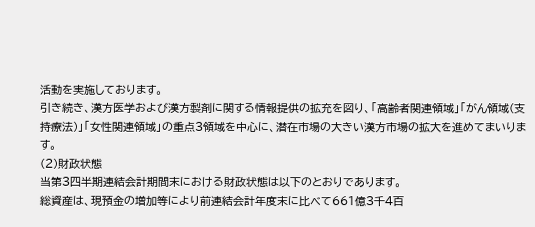活動を実施しております。
引き続き、漢方医学および漢方製剤に関する情報提供の拡充を図り、「高齢者関連領域」「がん領域(支持療法)」「女性関連領域」の重点3領域を中心に、潜在市場の大きい漢方市場の拡大を進めてまいります。
(2)財政状態
当第3四半期連結会計期間末における財政状態は以下のとおりであります。
総資産は、現預金の増加等により前連結会計年度末に比べて661億3千4百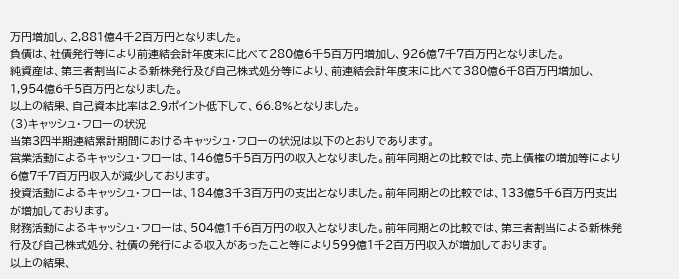万円増加し、2,881億4千2百万円となりました。
負債は、社債発行等により前連結会計年度末に比べて280億6千5百万円増加し、926億7千7百万円となりました。
純資産は、第三者割当による新株発行及び自己株式処分等により、前連結会計年度末に比べて380億6千8百万円増加し、1,954億6千5百万円となりました。
以上の結果、自己資本比率は2.9ポイント低下して、66.8%となりました。
(3)キャッシュ・フローの状況
当第3四半期連結累計期間におけるキャッシュ・フローの状況は以下のとおりであります。
営業活動によるキャッシュ・フローは、146億5千5百万円の収入となりました。前年同期との比較では、売上債権の増加等により6億7千7百万円収入が減少しております。
投資活動によるキャッシュ・フローは、184億3千3百万円の支出となりました。前年同期との比較では、133億5千6百万円支出が増加しております。
財務活動によるキャッシュ・フローは、504億1千6百万円の収入となりました。前年同期との比較では、第三者割当による新株発行及び自己株式処分、社債の発行による収入があったこと等により599億1千2百万円収入が増加しております。
以上の結果、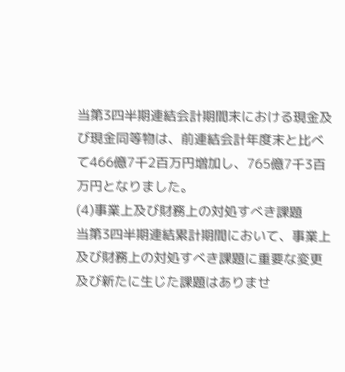当第3四半期連結会計期間末における現金及び現金同等物は、前連結会計年度末と比べて466億7千2百万円増加し、765億7千3百万円となりました。
(4)事業上及び財務上の対処すべき課題
当第3四半期連結累計期間において、事業上及び財務上の対処すべき課題に重要な変更及び新たに生じた課題はありませ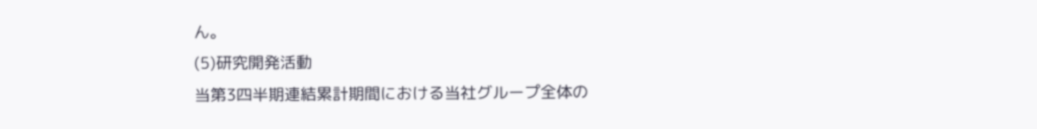ん。
(5)研究開発活動
当第3四半期連結累計期間における当社グループ全体の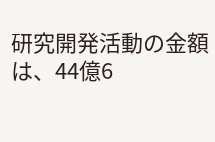研究開発活動の金額は、44億6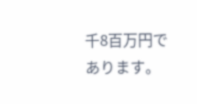千8百万円であります。